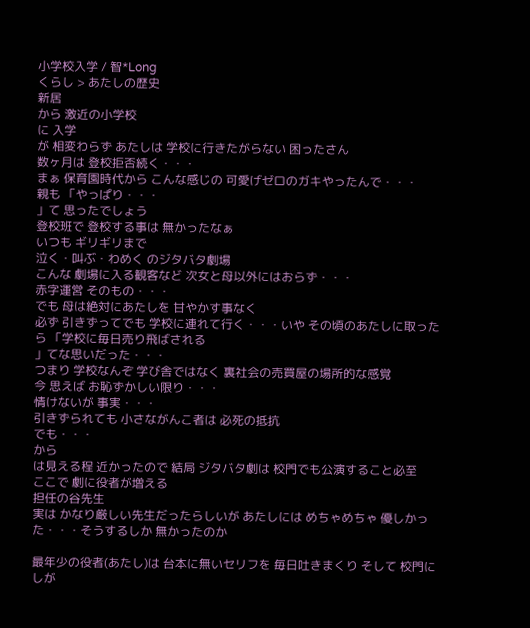小学校入学 / 智*Long
くらし > あたしの歴史
新居
から 激近の小学校
に 入学
が 相変わらず あたしは 学校に行きたがらない 困ったさん
数ヶ月は 登校拒否続く・・・
まぁ 保育園時代から こんな感じの 可愛げゼロのガキやったんで・・・
親も 「やっぱり・・・
」て 思ったでしょう
登校班で 登校する事は 無かったなぁ
いつも ギリギリまで
泣く・叫ぶ・わめく のジタバタ劇場
こんな 劇場に入る観客など 次女と母以外にはおらず・・・
赤字運営 そのもの・・・
でも 母は絶対にあたしを 甘やかす事なく
必ず 引きずってでも 学校に連れて行く・・・いや その頃のあたしに取ったら 「学校に毎日売り飛ばされる
」てな思いだった・・・
つまり 学校なんぞ 学び舎ではなく 裏社会の売買屋の場所的な感覚
今 思えば お恥ずかしい限り・・・
情けないが 事実・・・
引きずられても 小さながんこ者は 必死の抵抗
でも・・・
から
は見える程 近かったので 結局 ジタバタ劇は 校門でも公演すること必至
ここで 劇に役者が増える
担任の谷先生
実は かなり厳しい先生だったらしいが あたしには めちゃめちゃ 優しかった・・・そうするしか 無かったのか

最年少の役者(あたし)は 台本に無いセリフを 毎日吐きまくり そして 校門にしが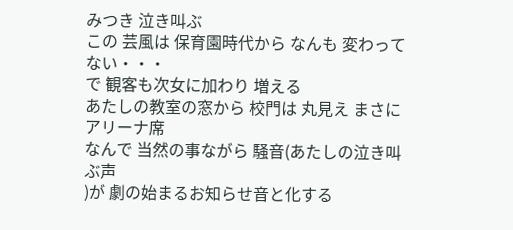みつき 泣き叫ぶ
この 芸風は 保育園時代から なんも 変わってない・・・
で 観客も次女に加わり 増える
あたしの教室の窓から 校門は 丸見え まさに アリーナ席
なんで 当然の事ながら 騒音(あたしの泣き叫ぶ声
)が 劇の始まるお知らせ音と化する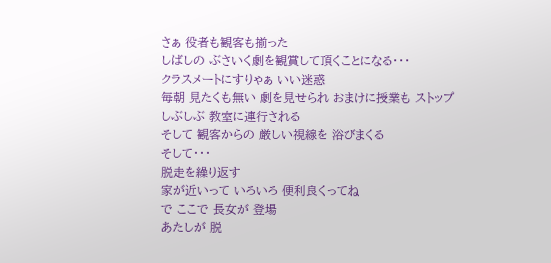さぁ 役者も観客も揃った
しばしの ぶさいく劇を観賞して頂くことになる・・・
クラスメートにすりゃぁ いい迷惑
毎朝 見たくも無い 劇を見せられ おまけに授業も ストップ
しぶしぶ 教室に連行される
そして 観客からの 厳しい視線を 浴びまくる
そして・・・
脱走を繰り返す
家が近いって いろいろ 便利良くってね
で ここで 長女が 登場
あたしが 脱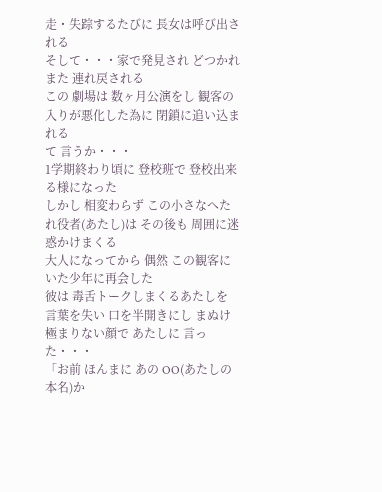走・失踪するたびに 長女は呼び出される
そして・・・家で発見され どつかれ また 連れ戻される
この 劇場は 数ヶ月公演をし 観客の入りが悪化した為に 閉鎖に追い込まれる
て 言うか・・・
1学期終わり頃に 登校班で 登校出来る様になった
しかし 相変わらず この小さなへたれ役者(あたし)は その後も 周囲に迷惑かけまくる
大人になってから 偶然 この観客にいた少年に再会した
彼は 毒舌トークしまくるあたしを 言葉を失い 口を半開きにし まぬけ極まりない顔で あたしに 言った・・・
「お前 ほんまに あの OO(あたしの本名)か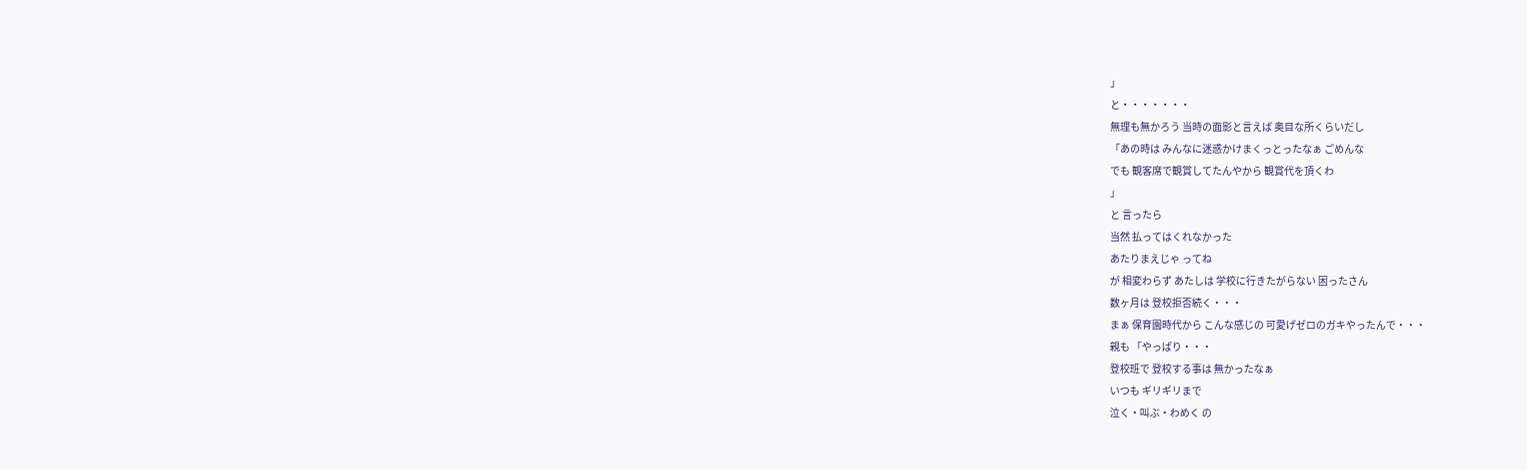」
と・・・・・・・
無理も無かろう 当時の面影と言えば 奥目な所くらいだし
「あの時は みんなに迷惑かけまくっとったなぁ ごめんな
でも 観客席で観賞してたんやから 観賞代を頂くわ
」
と 言ったら
当然 払ってはくれなかった
あたりまえじゃ ってね
が 相変わらず あたしは 学校に行きたがらない 困ったさん
数ヶ月は 登校拒否続く・・・
まぁ 保育園時代から こんな感じの 可愛げゼロのガキやったんで・・・
親も 「やっぱり・・・
登校班で 登校する事は 無かったなぁ
いつも ギリギリまで
泣く・叫ぶ・わめく の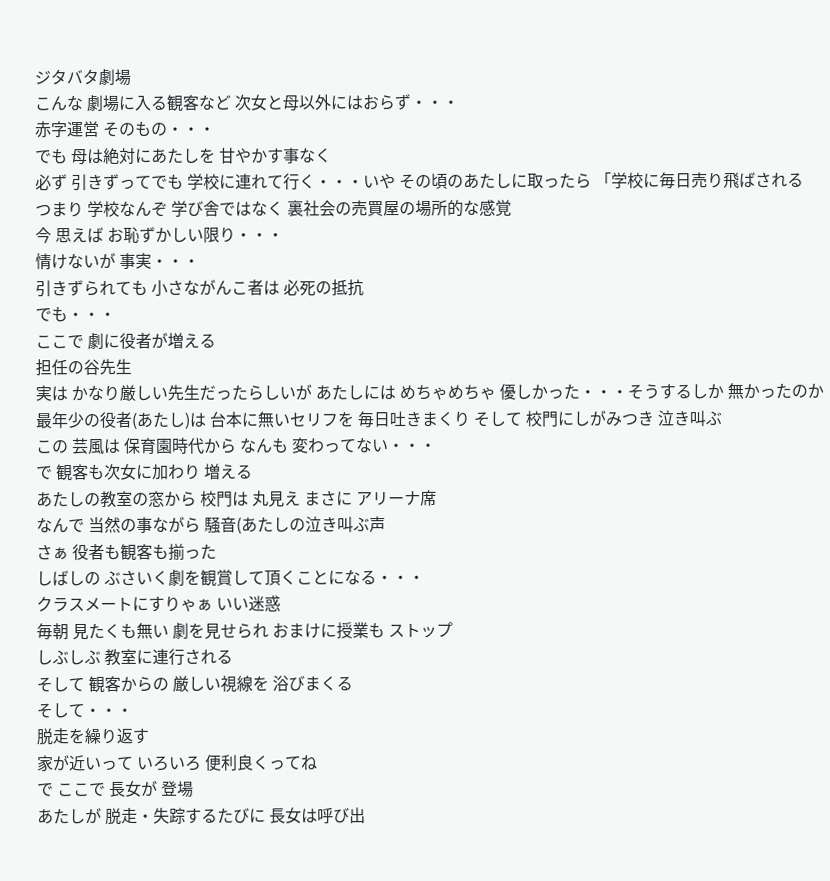ジタバタ劇場
こんな 劇場に入る観客など 次女と母以外にはおらず・・・
赤字運営 そのもの・・・
でも 母は絶対にあたしを 甘やかす事なく
必ず 引きずってでも 学校に連れて行く・・・いや その頃のあたしに取ったら 「学校に毎日売り飛ばされる
つまり 学校なんぞ 学び舎ではなく 裏社会の売買屋の場所的な感覚
今 思えば お恥ずかしい限り・・・
情けないが 事実・・・
引きずられても 小さながんこ者は 必死の抵抗
でも・・・
ここで 劇に役者が増える
担任の谷先生
実は かなり厳しい先生だったらしいが あたしには めちゃめちゃ 優しかった・・・そうするしか 無かったのか
最年少の役者(あたし)は 台本に無いセリフを 毎日吐きまくり そして 校門にしがみつき 泣き叫ぶ
この 芸風は 保育園時代から なんも 変わってない・・・
で 観客も次女に加わり 増える
あたしの教室の窓から 校門は 丸見え まさに アリーナ席
なんで 当然の事ながら 騒音(あたしの泣き叫ぶ声
さぁ 役者も観客も揃った
しばしの ぶさいく劇を観賞して頂くことになる・・・
クラスメートにすりゃぁ いい迷惑
毎朝 見たくも無い 劇を見せられ おまけに授業も ストップ
しぶしぶ 教室に連行される
そして 観客からの 厳しい視線を 浴びまくる
そして・・・
脱走を繰り返す
家が近いって いろいろ 便利良くってね
で ここで 長女が 登場
あたしが 脱走・失踪するたびに 長女は呼び出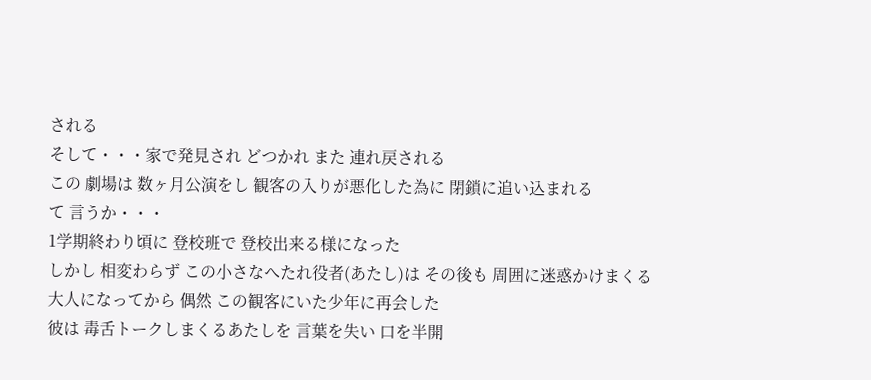される
そして・・・家で発見され どつかれ また 連れ戻される
この 劇場は 数ヶ月公演をし 観客の入りが悪化した為に 閉鎖に追い込まれる
て 言うか・・・
1学期終わり頃に 登校班で 登校出来る様になった
しかし 相変わらず この小さなへたれ役者(あたし)は その後も 周囲に迷惑かけまくる
大人になってから 偶然 この観客にいた少年に再会した
彼は 毒舌トークしまくるあたしを 言葉を失い 口を半開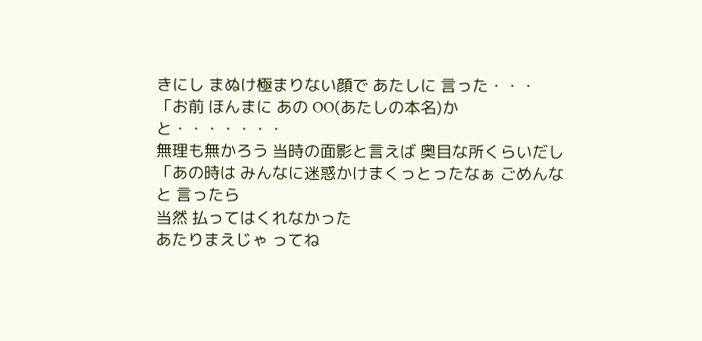きにし まぬけ極まりない顔で あたしに 言った・・・
「お前 ほんまに あの OO(あたしの本名)か
と・・・・・・・
無理も無かろう 当時の面影と言えば 奥目な所くらいだし
「あの時は みんなに迷惑かけまくっとったなぁ ごめんな
と 言ったら
当然 払ってはくれなかった
あたりまえじゃ ってね